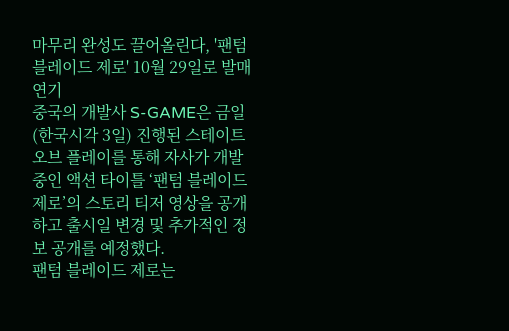마무리 완성도 끌어올린다, '팬텀 블레이드 제로' 10월 29일로 발매 연기
중국의 개발사 S-GAME은 금일(한국시각 3일) 진행된 스테이트 오브 플레이를 통해 자사가 개발 중인 액션 타이틀 ‘팬텀 블레이드 제로’의 스토리 티저 영상을 공개하고 출시일 변경 및 추가적인 정보 공개를 예정했다.
팬텀 블레이드 제로는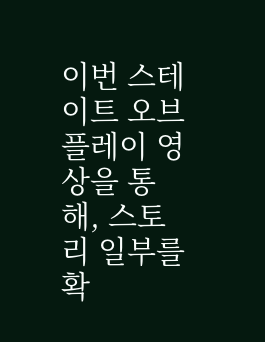이번 스테이트 오브 플레이 영상을 통해, 스토리 일부를 확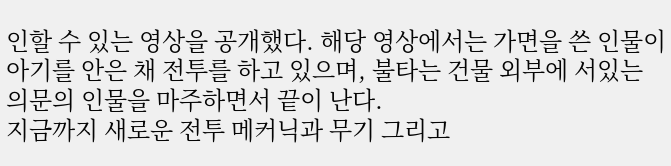인할 수 있는 영상을 공개했다. 해당 영상에서는 가면을 쓴 인물이 아기를 안은 채 전투를 하고 있으며, 불타는 건물 외부에 서있는 의문의 인물을 마주하면서 끝이 난다.
지금까지 새로운 전투 메커닉과 무기 그리고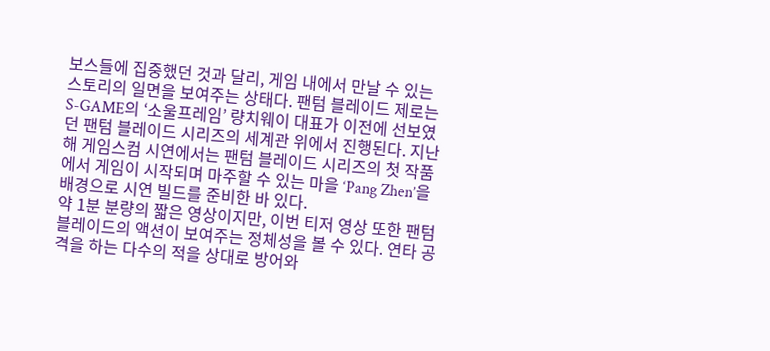보스들에 집중했던 것과 달리, 게임 내에서 만날 수 있는 스토리의 일면을 보여주는 상태다. 팬텀 블레이드 제로는 S-GAME의 ‘소울프레임’ 량치웨이 대표가 이전에 선보였던 팬텀 블레이드 시리즈의 세계관 위에서 진행된다. 지난해 게임스컴 시연에서는 팬텀 블레이드 시리즈의 첫 작품에서 게임이 시작되며 마주할 수 있는 마을 ‘Pang Zhen’을 배경으로 시연 빌드를 준비한 바 있다.
약 1분 분량의 짧은 영상이지만, 이번 티저 영상 또한 팬텀 블레이드의 액션이 보여주는 정체성을 볼 수 있다. 연타 공격을 하는 다수의 적을 상대로 방어와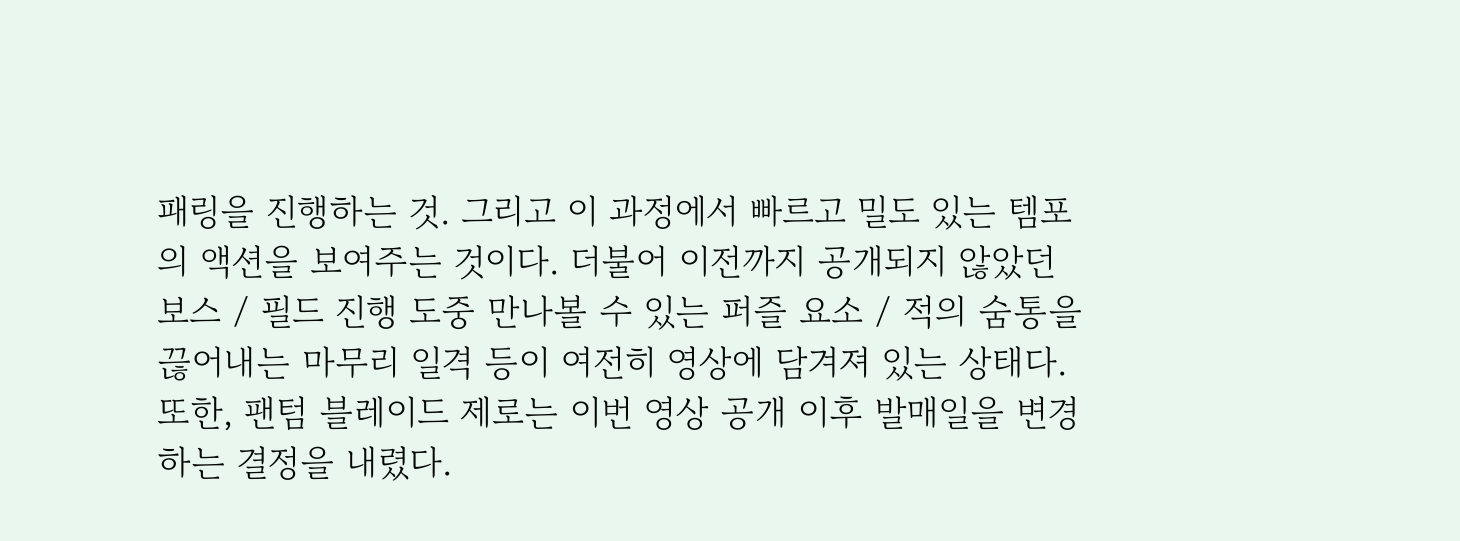패링을 진행하는 것. 그리고 이 과정에서 빠르고 밀도 있는 템포의 액션을 보여주는 것이다. 더불어 이전까지 공개되지 않았던 보스 / 필드 진행 도중 만나볼 수 있는 퍼즐 요소 / 적의 숨통을 끊어내는 마무리 일격 등이 여전히 영상에 담겨져 있는 상태다.
또한, 팬텀 블레이드 제로는 이번 영상 공개 이후 발매일을 변경하는 결정을 내렸다.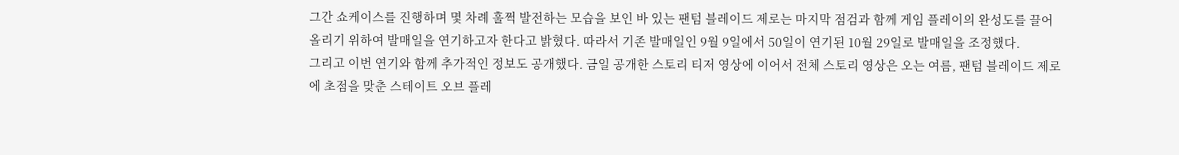그간 쇼케이스를 진행하며 몇 차례 훌쩍 발전하는 모습을 보인 바 있는 팬텀 블레이드 제로는 마지막 점검과 함께 게임 플레이의 완성도를 끌어 올리기 위하여 발매일을 연기하고자 한다고 밝혔다. 따라서 기존 발매일인 9월 9일에서 50일이 연기된 10월 29일로 발매일을 조정했다.
그리고 이번 연기와 함께 추가적인 정보도 공개했다. 금일 공개한 스토리 티저 영상에 이어서 전체 스토리 영상은 오는 여름, 팬텀 블레이드 제로에 초점을 맞춘 스테이트 오브 플레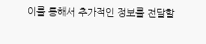이를 통해서 추가적인 정보를 전달할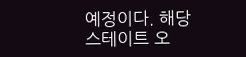예정이다. 해당 스테이트 오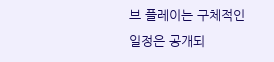브 플레이는 구체적인 일정은 공개되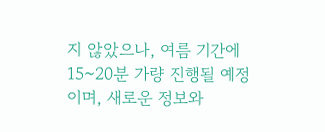지 않았으나, 여름 기간에 15~20분 가량 진행될 예정이며, 새로운 정보와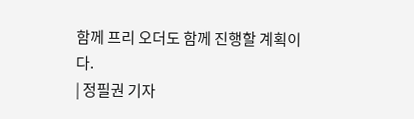함께 프리 오더도 함께 진행할 계획이다.
| 정필권 기자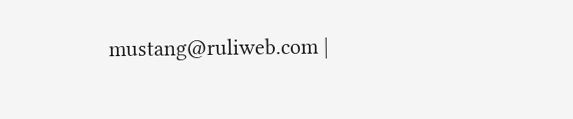mustang@ruliweb.com |